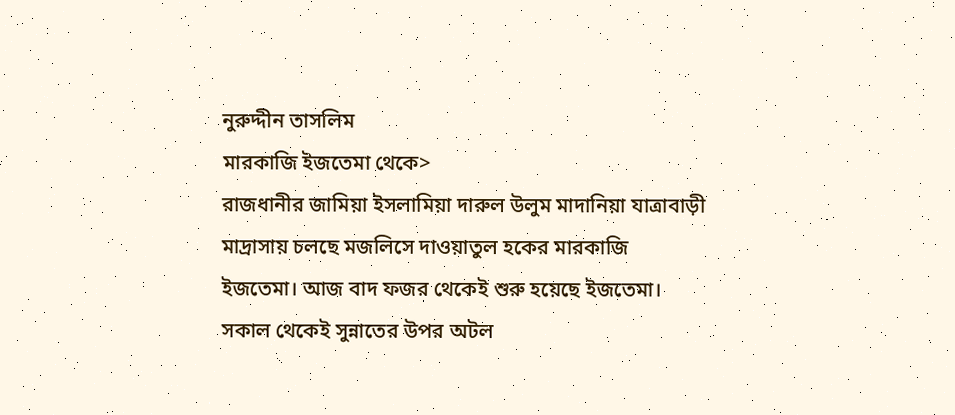নুরুদ্দীন তাসলিম
মারকাজি ইজতেমা থেকে>
রাজধানীর জামিয়া ইসলামিয়া দারুল উলুম মাদানিয়া যাত্রাবাড়ী মাদ্রাসায় চলছে মজলিসে দাওয়াতুল হকের মারকাজি ইজতেমা। আজ বাদ ফজর থেকেই শুরু হয়েছে ইজতেমা। সকাল থেকেই সুন্নাতের উপর অটল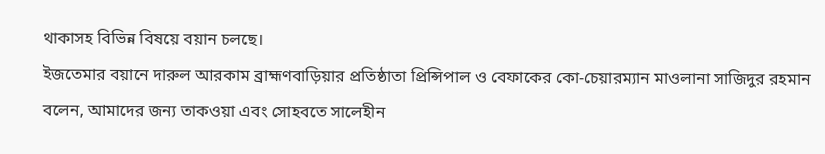থাকাসহ বিভিন্ন বিষয়ে বয়ান চলছে।
ইজতেমার বয়ানে দারুল আরকাম ব্রাহ্মণবাড়িয়ার প্রতিষ্ঠাতা প্রিন্সিপাল ও বেফাকের কো-চেয়ারম্যান মাওলানা সাজিদুর রহমান বলেন, আমাদের জন্য তাকওয়া এবং সোহবতে সালেহীন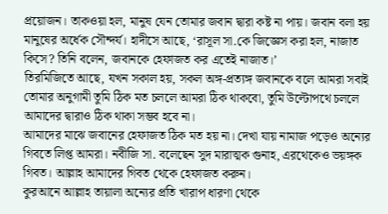প্রয়োজন। তাকওয়া হল, মানুষ যেন তোমার জবান দ্বারা কষ্ট না পায়। জবান বলা হয় মানুষের অর্ধেক সৌন্দর্য। হাদীসে আছে, ‘রাসূল সা.কে জিজ্ঞেস করা হল, নাজাত কিসে? তিনি বলেন, জবানকে হেফাজত কর এতেই নাজাত।’
তিরমিজিতে আছে, যখন সকাল হয়, সকল অঙ্গ-প্রত্যঙ্গ জবানকে বলে আমরা সবাই তোমার অনুগামী তুমি ঠিক মত চললে আমরা ঠিক থাকবো, তুমি উল্টোপথে চললে আমাদের দ্বারাও ঠিক থাকা সম্ভব হবে না।
আমাদের মাঝে জবানের হেফাজত ঠিক মত হয় না। দেখা যায় নামাজ পড়েও অন্যের গিবতে লিপ্ত আমরা। নবীজি সা. বলেছেন সুদ মারাত্মক গুনাহ, এরথেকেও ভয়ঙ্গক গিবত। আল্লাহ আমাদের গিবত থেকে হেফাজত করুন।
কুরআনে আল্লাহ তায়ালা অন্যের প্রতি খারাপ ধারণা থেকে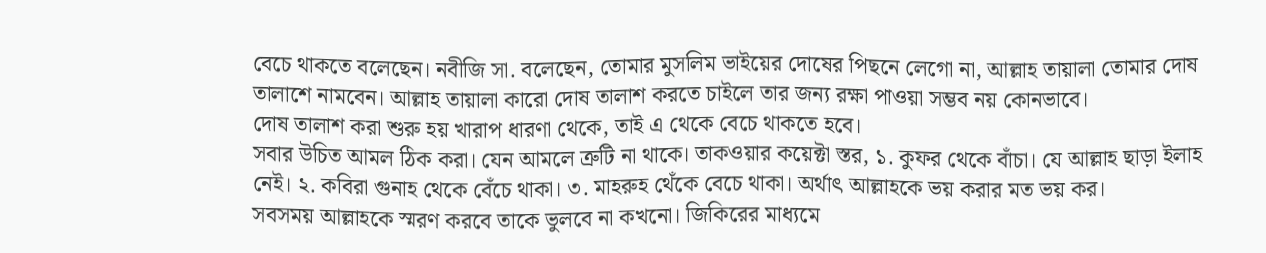বেচে থাকতে বলেছেন। নবীজি সা. বলেছেন, তোমার মুসলিম ভাইয়ের দোষের পিছনে লেগো না, আল্লাহ তায়ালা তোমার দোষ তালাশে নামবেন। আল্লাহ তায়ালা কারো দোষ তালাশ করতে চাইলে তার জন্য রক্ষা পাওয়া সম্ভব নয় কোনভাবে।
দোষ তালাশ করা শুরু হয় খারাপ ধারণা থেকে, তাই এ থেকে বেচে থাকতে হবে।
সবার উচিত আমল ঠিক করা। যেন আমলে ত্রুটি না থাকে। তাকওয়ার কয়েক্টা স্তর, ১. কুফর থেকে বাঁচা। যে আল্লাহ ছাড়া ইলাহ নেই। ২. কবিরা গুনাহ থেকে বেঁচে থাকা। ৩. মাহরুহ থেঁকে বেচে থাকা। অর্থাৎ আল্লাহকে ভয় করার মত ভয় কর।
সবসময় আল্লাহকে স্মরণ করবে তাকে ভুলবে না কখনো। জিকিরের মাধ্যমে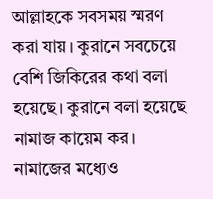আল্লাহকে সবসময় স্মরণ করা যায়। কুরানে সবচেয়ে বেশি জিকিরের কথা বলা হয়েছে। কুরানে বলা হয়েছে নামাজ কায়েম কর। নামাজের মধ্যেও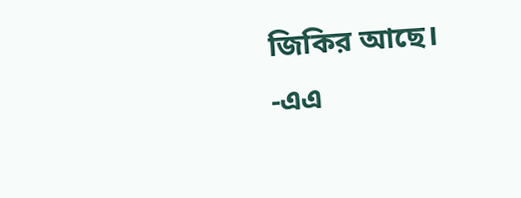জিকির আছে।
-এএ